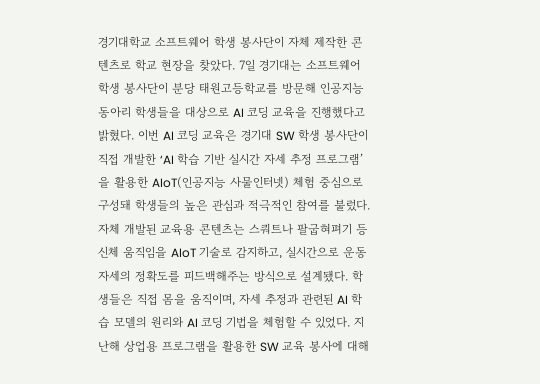경기대학교 소프트웨어 학생 봉사단이 자체 제작한 콘텐츠로 학교 현장을 찾았다. 7일 경기대는 소프트웨어 학생 봉사단이 분당 태원고등학교를 방문해 인공지능 동아리 학생들을 대상으로 AI 코딩 교육을 진행했다고 밝혔다. 이번 AI 코딩 교육은 경기대 SW 학생 봉사단이 직접 개발한 ‘AI 학습 기반 실시간 자세 추정 프로그램’을 활용한 AIoT(인공지능 사물인터넷) 체험 중심으로 구성돼 학생들의 높은 관심과 적극적인 참여를 불렀다. 자체 개발된 교육용 콘텐츠는 스쿼트나 팔굽혀펴기 등 신체 움직임을 AIoT 기술로 감지하고, 실시간으로 운동 자세의 정확도를 피드백해주는 방식으로 설계됐다. 학생들은 직접 몸을 움직이며, 자세 추정과 관련된 AI 학습 모델의 원리와 AI 코딩 기법을 체험할 수 있었다. 지난해 상업용 프로그램을 활용한 SW 교육 봉사에 대해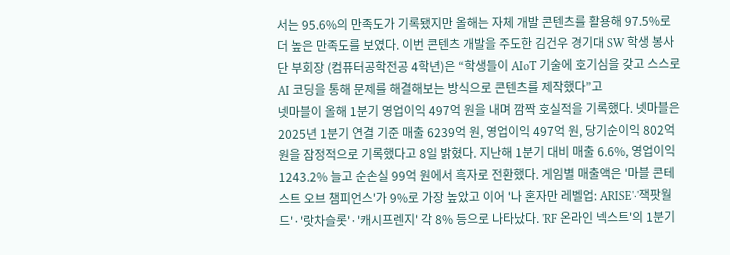서는 95.6%의 만족도가 기록됐지만 올해는 자체 개발 콘텐츠를 활용해 97.5%로 더 높은 만족도를 보였다. 이번 콘텐츠 개발을 주도한 김건우 경기대 SW 학생 봉사단 부회장 (컴퓨터공학전공 4학년)은 “학생들이 AIoT 기술에 호기심을 갖고 스스로 AI 코딩을 통해 문제를 해결해보는 방식으로 콘텐츠를 제작했다”고
넷마블이 올해 1분기 영업이익 497억 원을 내며 깜짝 호실적을 기록했다. 넷마블은 2025년 1분기 연결 기준 매출 6239억 원, 영업이익 497억 원, 당기순이익 802억 원을 잠정적으로 기록했다고 8일 밝혔다. 지난해 1분기 대비 매출 6.6%, 영업이익 1243.2% 늘고 순손실 99억 원에서 흑자로 전환했다. 게임별 매출액은 '마블 콘테스트 오브 챔피언스'가 9%로 가장 높았고 이어 '나 혼자만 레벨업: ARISE'·'잭팟월드'·'랏차슬롯'·'캐시프렌지' 각 8% 등으로 나타났다. 'RF 온라인 넥스트'의 1분기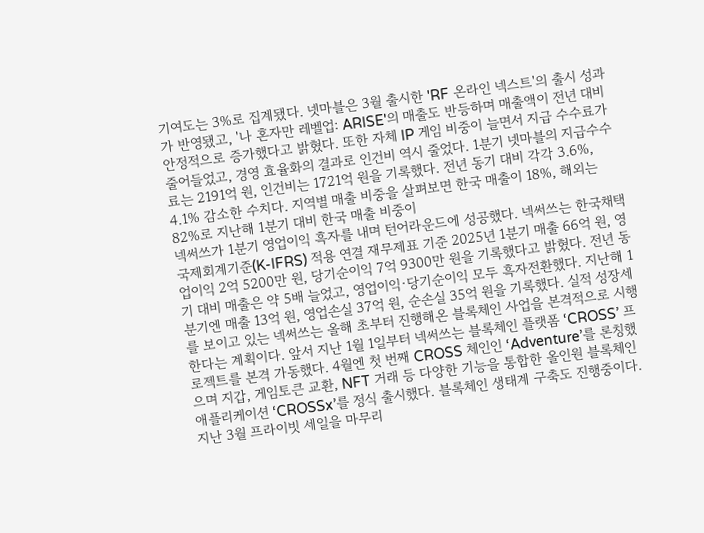기여도는 3%로 집계됐다. 넷마블은 3월 출시한 'RF 온라인 넥스트'의 출시 성과가 반영됐고, '나 혼자만 레벨업: ARISE'의 매출도 반등하며 매출액이 전년 대비 안정적으로 증가했다고 밝혔다. 또한 자체 IP 게임 비중이 늘면서 지급 수수료가 줄어들었고, 경영 효율화의 결과로 인건비 역시 줄었다. 1분기 넷마블의 지급수수료는 2191억 원, 인건비는 1721억 원을 기록했다. 전년 동기 대비 각각 3.6%, 4.1% 감소한 수치다. 지역별 매출 비중을 살펴보면 한국 매출이 18%, 해외는 82%로 지난해 1분기 대비 한국 매출 비중이
넥써쓰가 1분기 영업이익 흑자를 내며 턴어라운드에 성공했다. 넥써쓰는 한국채택국제회계기준(K-IFRS) 적용 연결 재무제표 기준 2025년 1분기 매출 66억 원, 영업이익 2억 5200만 원, 당기순이익 7억 9300만 원을 기록했다고 밝혔다. 전년 동기 대비 매출은 약 5배 늘었고, 영업이익·당기순이익 모두 흑자전환했다. 지난해 1분기엔 매출 13억 원, 영업손실 37억 원, 순손실 35억 원을 기록했다. 실적 성장세를 보이고 있는 넥써쓰는 올해 초부터 진행해온 블록체인 사업을 본격적으로 시행한다는 계획이다. 앞서 지난 1월 1일부터 넥써쓰는 블록체인 플랫폼 ‘CROSS’ 프로젝트를 본격 가동했다. 4월엔 첫 번째 CROSS 체인인 ‘Adventure’를 론칭했으며 지갑, 게임토큰 교환, NFT 거래 등 다양한 기능을 통합한 올인원 블록체인 애플리케이션 ‘CROSSx’를 정식 출시했다. 블록체인 생태계 구축도 진행중이다. 지난 3월 프라이빗 세일을 마무리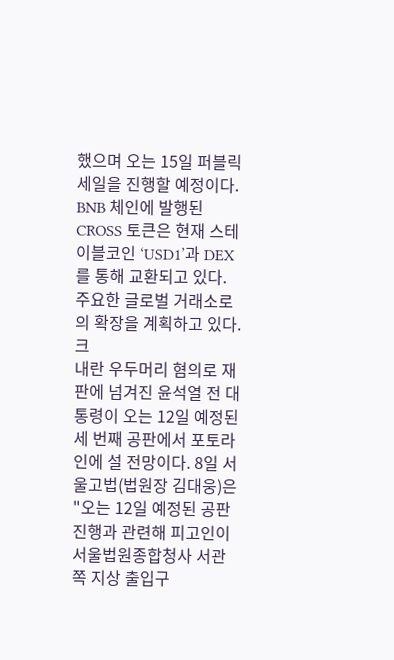했으며 오는 15일 퍼블릭 세일을 진행할 예정이다. BNB 체인에 발행된 CROSS 토큰은 현재 스테이블코인 ‘USD1’과 DEX를 통해 교환되고 있다. 주요한 글로벌 거래소로의 확장을 계획하고 있다. 크
내란 우두머리 혐의로 재판에 넘겨진 윤석열 전 대통령이 오는 12일 예정된 세 번째 공판에서 포토라인에 설 전망이다. 8일 서울고법(법원장 김대웅)은 "오는 12일 예정된 공판 진행과 관련해 피고인이 서울법원종합청사 서관 쪽 지상 출입구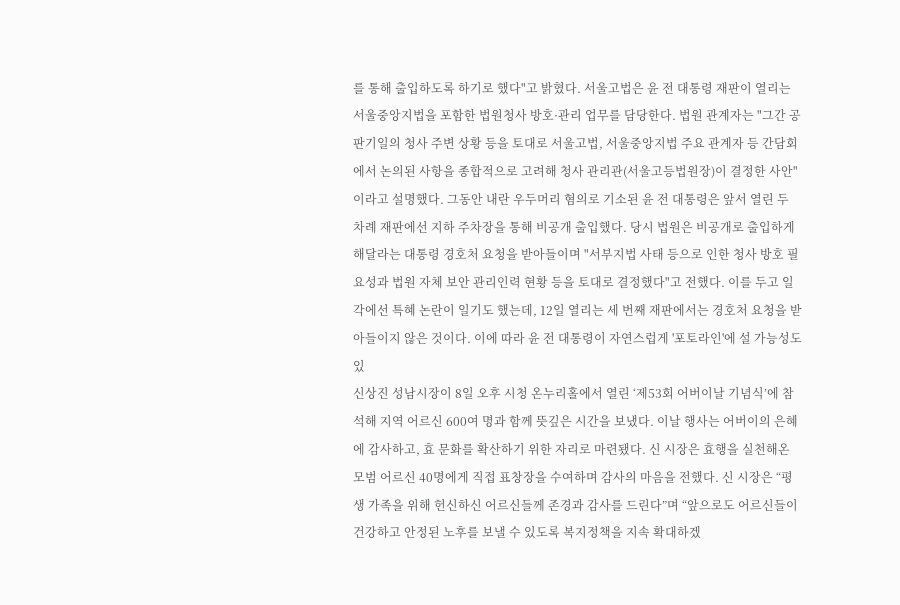를 통해 출입하도록 하기로 했다"고 밝혔다. 서울고법은 윤 전 대통령 재판이 열리는 서울중앙지법을 포함한 법원청사 방호·관리 업무를 담당한다. 법원 관계자는 "그간 공판기일의 청사 주변 상황 등을 토대로 서울고법, 서울중앙지법 주요 관계자 등 간담회에서 논의된 사항을 종합적으로 고려해 청사 관리관(서울고등법원장)이 결정한 사안"이라고 설명했다. 그동안 내란 우두머리 혐의로 기소된 윤 전 대통령은 앞서 열린 두 차례 재판에선 지하 주차장을 통해 비공개 출입했다. 당시 법원은 비공개로 출입하게 해달라는 대통령 경호처 요청을 받아들이며 "서부지법 사태 등으로 인한 청사 방호 필요성과 법원 자체 보안 관리인력 현황 등을 토대로 결정했다"고 전했다. 이를 두고 일각에선 특혜 논란이 일기도 했는데, 12일 열리는 세 번째 재판에서는 경호처 요청을 받아들이지 않은 것이다. 이에 따라 윤 전 대통령이 자연스럽게 '포토라인'에 설 가능성도 있
신상진 성남시장이 8일 오후 시청 온누리홀에서 열린 ‘제53회 어버이날 기념식’에 참석해 지역 어르신 600여 명과 함께 뜻깊은 시간을 보냈다. 이날 행사는 어버이의 은혜에 감사하고, 효 문화를 확산하기 위한 자리로 마련됐다. 신 시장은 효행을 실천해온 모범 어르신 40명에게 직접 표창장을 수여하며 감사의 마음을 전했다. 신 시장은 “평생 가족을 위해 헌신하신 어르신들께 존경과 감사를 드린다”며 “앞으로도 어르신들이 건강하고 안정된 노후를 보낼 수 있도록 복지정책을 지속 확대하겠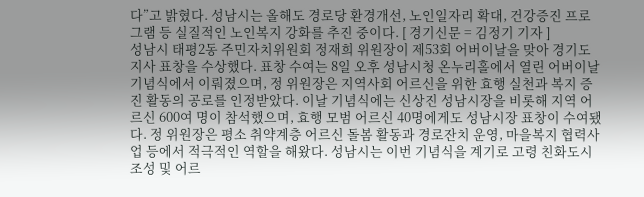다”고 밝혔다. 성남시는 올해도 경로당 환경개선, 노인일자리 확대, 건강증진 프로그램 등 실질적인 노인복지 강화를 추진 중이다. [ 경기신문 = 김정기 기자 ]
성남시 태평2동 주민자치위원회 정재희 위원장이 제53회 어버이날을 맞아 경기도지사 표창을 수상했다. 표창 수여는 8일 오후 성남시청 온누리홀에서 열린 어버이날 기념식에서 이뤄졌으며, 정 위원장은 지역사회 어르신을 위한 효행 실천과 복지 증진 활동의 공로를 인정받았다. 이날 기념식에는 신상진 성남시장을 비롯해 지역 어르신 600여 명이 참석했으며, 효행 모범 어르신 40명에게도 성남시장 표창이 수여됐다. 정 위원장은 평소 취약계층 어르신 돌봄 활동과 경로잔치 운영, 마을복지 협력사업 등에서 적극적인 역할을 해왔다. 성남시는 이번 기념식을 계기로 고령 친화도시 조성 및 어르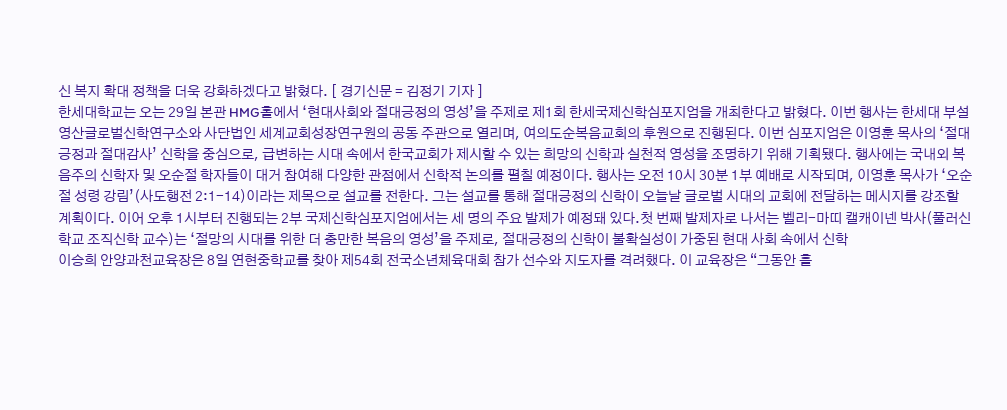신 복지 확대 정책을 더욱 강화하겠다고 밝혔다. [ 경기신문 = 김정기 기자 ]
한세대학교는 오는 29일 본관 HMG홀에서 ‘현대사회와 절대긍정의 영성’을 주제로 제1회 한세국제신학심포지엄을 개최한다고 밝혔다. 이번 행사는 한세대 부설 영산글로벌신학연구소와 사단법인 세계교회성장연구원의 공동 주관으로 열리며, 여의도순복음교회의 후원으로 진행된다. 이번 심포지엄은 이영훈 목사의 ‘절대긍정과 절대감사’ 신학을 중심으로, 급변하는 시대 속에서 한국교회가 제시할 수 있는 희망의 신학과 실천적 영성을 조명하기 위해 기획됐다. 행사에는 국내외 복음주의 신학자 및 오순절 학자들이 대거 참여해 다양한 관점에서 신학적 논의를 펼칠 예정이다. 행사는 오전 10시 30분 1부 예배로 시작되며, 이영훈 목사가 ‘오순절 성령 강림’(사도행전 2:1-14)이라는 제목으로 설교를 전한다. 그는 설교를 통해 절대긍정의 신학이 오늘날 글로벌 시대의 교회에 전달하는 메시지를 강조할 계획이다. 이어 오후 1시부터 진행되는 2부 국제신학심포지엄에서는 세 명의 주요 발제가 예정돼 있다.첫 번째 발제자로 나서는 벨리-마띠 캘캐이넨 박사(풀러신학교 조직신학 교수)는 ‘절망의 시대를 위한 더 충만한 복음의 영성’을 주제로, 절대긍정의 신학이 불확실성이 가중된 현대 사회 속에서 신학
이승희 안양과천교육장은 8일 연현중학교를 찾아 제54회 전국소년체육대회 참가 선수와 지도자를 격려했다. 이 교육장은 “그동안 흘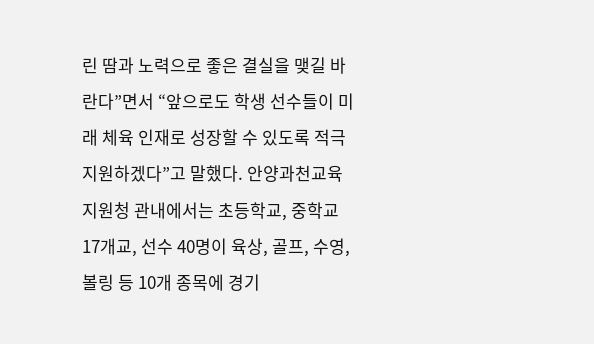린 땀과 노력으로 좋은 결실을 맺길 바란다”면서 “앞으로도 학생 선수들이 미래 체육 인재로 성장할 수 있도록 적극 지원하겠다”고 말했다. 안양과천교육지원청 관내에서는 초등학교, 중학교 17개교, 선수 40명이 육상, 골프, 수영, 볼링 등 10개 종목에 경기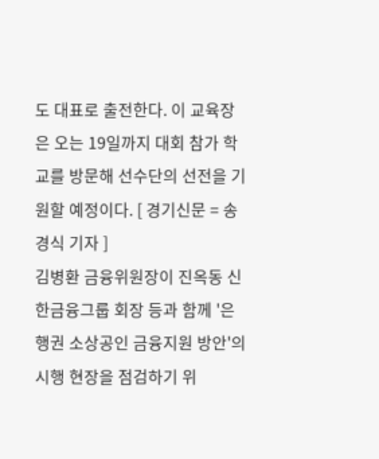도 대표로 출전한다. 이 교육장은 오는 19일까지 대회 참가 학교를 방문해 선수단의 선전을 기원할 예정이다. [ 경기신문 = 송경식 기자 ]
김병환 금융위원장이 진옥동 신한금융그룹 회장 등과 함께 '은행권 소상공인 금융지원 방안'의 시행 현장을 점검하기 위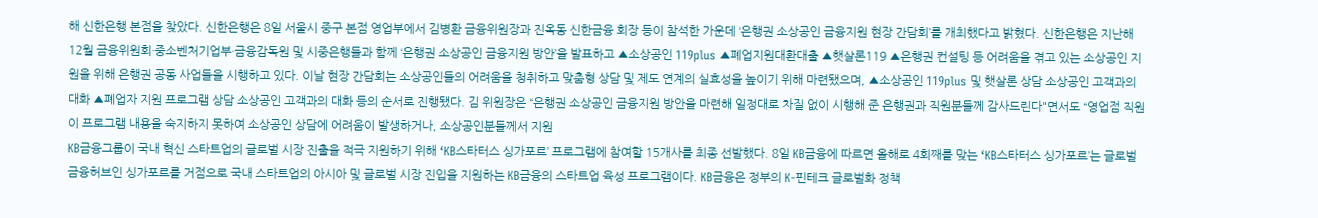해 신한은행 본점을 찾았다. 신한은행은 8일 서울시 중구 본점 영업부에서 김병환 금융위원장과 진옥동 신한금융 회장 등이 참석한 가운데 ‘은행권 소상공인 금융지원 현장 간담회’를 개최했다고 밝혔다. 신한은행은 지난해 12월 금융위원회·중소벤처기업부·금융감독원 및 시중은행들과 함께 ‘은행권 소상공인 금융지원 방안’을 발표하고 ▲소상공인 119plus ▲폐업지원대환대출 ▲햇살론119 ▲은행권 컨설팅 등 어려움을 겪고 있는 소상공인 지원을 위해 은행권 공동 사업들을 시행하고 있다. 이날 현장 간담회는 소상공인들의 어려움을 청취하고 맞춤형 상담 및 제도 연계의 실효성을 높이기 위해 마련됐으며, ▲소상공인 119plus 및 햇살론 상담 소상공인 고객과의 대화 ▲폐업자 지원 프로그램 상담 소상공인 고객과의 대화 등의 순서로 진행됐다. 김 위원장은 “은행권 소상공인 금융지원 방안을 마련해 일정대로 차질 없이 시행해 준 은행권과 직원분들께 감사드린다"면서도 “영업점 직원이 프로그램 내용을 숙지하지 못하여 소상공인 상담에 어려움이 발생하거나, 소상공인분들께서 지원
KB금융그룹이 국내 혁신 스타트업의 글로벌 시장 진출을 적극 지원하기 위해 ‘KB스타터스 싱가포르’ 프로그램에 참여할 15개사를 최종 선발했다. 8일 KB금융에 따르면 올해로 4회째를 맞는 ‘KB스타터스 싱가포르’는 글로벌 금융허브인 싱가포르를 거점으로 국내 스타트업의 아시아 및 글로벌 시장 진입을 지원하는 KB금융의 스타트업 육성 프로그램이다. KB금융은 정부의 K-핀테크 글로벌화 정책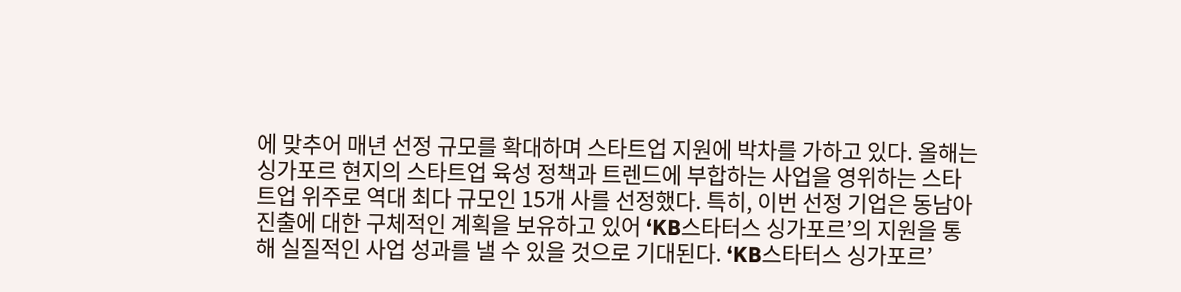에 맞추어 매년 선정 규모를 확대하며 스타트업 지원에 박차를 가하고 있다. 올해는 싱가포르 현지의 스타트업 육성 정책과 트렌드에 부합하는 사업을 영위하는 스타트업 위주로 역대 최다 규모인 15개 사를 선정했다. 특히, 이번 선정 기업은 동남아 진출에 대한 구체적인 계획을 보유하고 있어 ‘KB스타터스 싱가포르’의 지원을 통해 실질적인 사업 성과를 낼 수 있을 것으로 기대된다. ‘KB스타터스 싱가포르’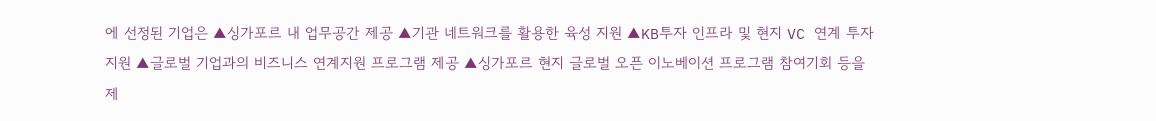에 선정된 기업은 ▲싱가포르 내 업무공간 제공 ▲기관 네트워크를 활용한 육성 지원 ▲KB투자 인프라 및 현지 VC 연계 투자 지원 ▲글로벌 기업과의 비즈니스 연계지원 프로그램 제공 ▲싱가포르 현지 글로벌 오픈 이노베이션 프로그램 참여기회 등을 제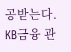공받는다. KB금융 관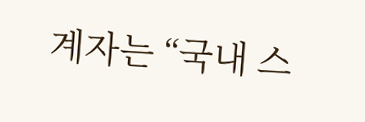계자는 “국내 스